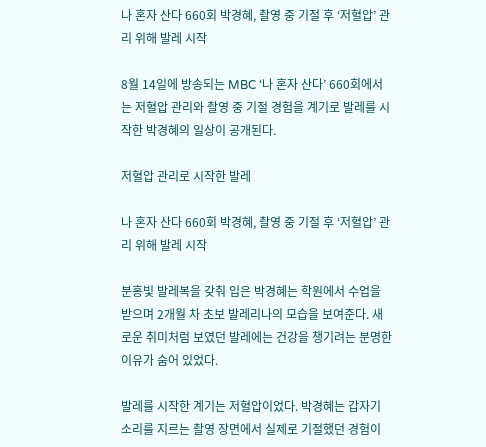나 혼자 산다 660회 박경혜, 촬영 중 기절 후 ‘저혈압’ 관리 위해 발레 시작

8월 14일에 방송되는 MBC ‘나 혼자 산다’ 660회에서는 저혈압 관리와 촬영 중 기절 경험을 계기로 발레를 시작한 박경혜의 일상이 공개된다.

저혈압 관리로 시작한 발레

나 혼자 산다 660회 박경혜, 촬영 중 기절 후 ‘저혈압’ 관리 위해 발레 시작

분홍빛 발레복을 갖춰 입은 박경혜는 학원에서 수업을 받으며 2개월 차 초보 발레리나의 모습을 보여준다. 새로운 취미처럼 보였던 발레에는 건강을 챙기려는 분명한 이유가 숨어 있었다.

발레를 시작한 계기는 저혈압이었다. 박경혜는 갑자기 소리를 지르는 촬영 장면에서 실제로 기절했던 경험이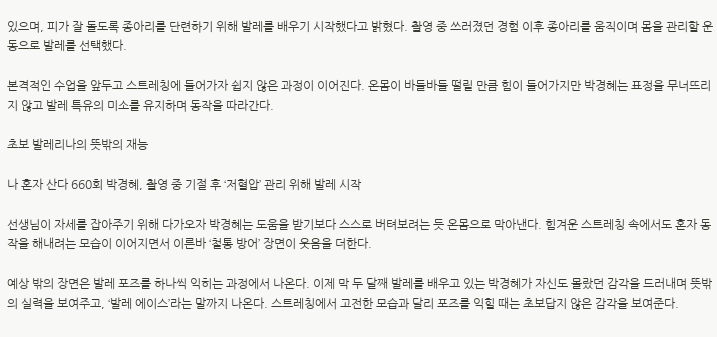있으며, 피가 잘 돌도록 종아리를 단련하기 위해 발레를 배우기 시작했다고 밝혔다. 촬영 중 쓰러졌던 경험 이후 종아리를 움직이며 몸을 관리할 운동으로 발레를 선택했다.

본격적인 수업을 앞두고 스트레칭에 들어가자 쉽지 않은 과정이 이어진다. 온몸이 바들바들 떨릴 만큼 힘이 들어가지만 박경혜는 표정을 무너뜨리지 않고 발레 특유의 미소를 유지하며 동작을 따라간다.

초보 발레리나의 뜻밖의 재능

나 혼자 산다 660회 박경혜, 촬영 중 기절 후 ‘저혈압’ 관리 위해 발레 시작

선생님이 자세를 잡아주기 위해 다가오자 박경혜는 도움을 받기보다 스스로 버텨보려는 듯 온몸으로 막아낸다. 힘겨운 스트레칭 속에서도 혼자 동작을 해내려는 모습이 이어지면서 이른바 ‘철통 방어’ 장면이 웃음을 더한다.

예상 밖의 장면은 발레 포즈를 하나씩 익히는 과정에서 나온다. 이제 막 두 달째 발레를 배우고 있는 박경혜가 자신도 몰랐던 감각을 드러내며 뜻밖의 실력을 보여주고, ‘발레 에이스’라는 말까지 나온다. 스트레칭에서 고전한 모습과 달리 포즈를 익힐 때는 초보답지 않은 감각을 보여준다.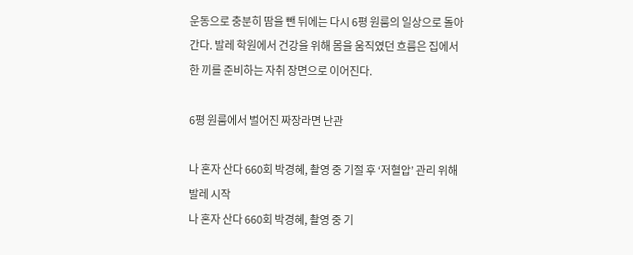운동으로 충분히 땀을 뺀 뒤에는 다시 6평 원룸의 일상으로 돌아간다. 발레 학원에서 건강을 위해 몸을 움직였던 흐름은 집에서 한 끼를 준비하는 자취 장면으로 이어진다.

6평 원룸에서 벌어진 짜장라면 난관

나 혼자 산다 660회 박경혜, 촬영 중 기절 후 ‘저혈압’ 관리 위해 발레 시작
나 혼자 산다 660회 박경혜, 촬영 중 기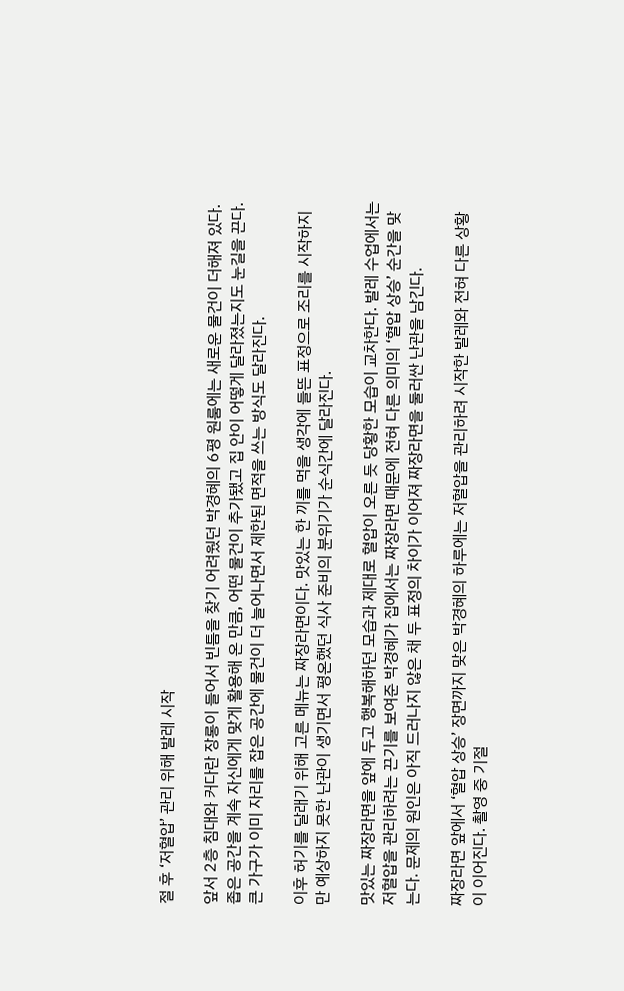절 후 ‘저혈압’ 관리 위해 발레 시작

앞서 2층 침대와 커다란 장롱이 들어서 빈틈을 찾기 어려웠던 박경혜의 6평 원룸에는 새로운 물건이 더해져 있다. 좁은 공간을 계속 자신에게 맞게 활용해 온 만큼, 어떤 물건이 추가됐고 집 안이 어떻게 달라졌는지도 눈길을 끈다. 큰 가구가 이미 자리를 잡은 공간에 물건이 더 늘어나면서 제한된 면적을 쓰는 방식도 달라진다.

이후 허기를 달래기 위해 고른 메뉴는 짜장라면이다. 맛있는 한 끼를 먹을 생각에 들뜬 표정으로 조리를 시작하지만 예상하지 못한 난관이 생기면서 평온했던 식사 준비의 분위기가 순식간에 달라진다.

맛있는 짜장라면을 앞에 두고 행복해하던 모습과 제대로 혈압이 오른 듯 당황한 모습이 교차한다. 발레 수업에서는 저혈압을 관리하려는 끈기를 보여준 박경혜가 집에서는 짜장라면 때문에 전혀 다른 의미의 ‘혈압 상승’ 순간을 맞는다. 문제의 원인은 아직 드러나지 않은 채 두 표정의 차이가 이어져 짜장라면을 둘러싼 난관을 남긴다.

짜장라면 앞에서 ‘혈압 상승’ 장면까지 맞은 박경혜의 하루에는 저혈압을 관리하려 시작한 발레와 전혀 다른 상황이 이어진다. 촬영 중 기절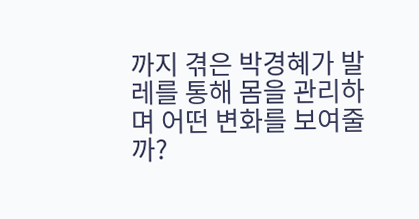까지 겪은 박경혜가 발레를 통해 몸을 관리하며 어떤 변화를 보여줄까?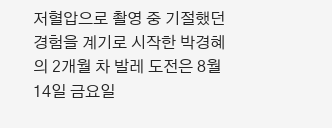저혈압으로 촬영 중 기절했던 경험을 계기로 시작한 박경혜의 2개월 차 발레 도전은 8월 14일 금요일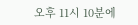오후 11시 10분에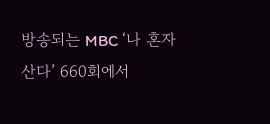방송되는 MBC ‘나 혼자 산다’ 660회에서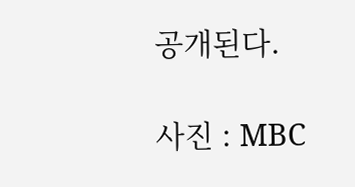공개된다.

사진 : MBC